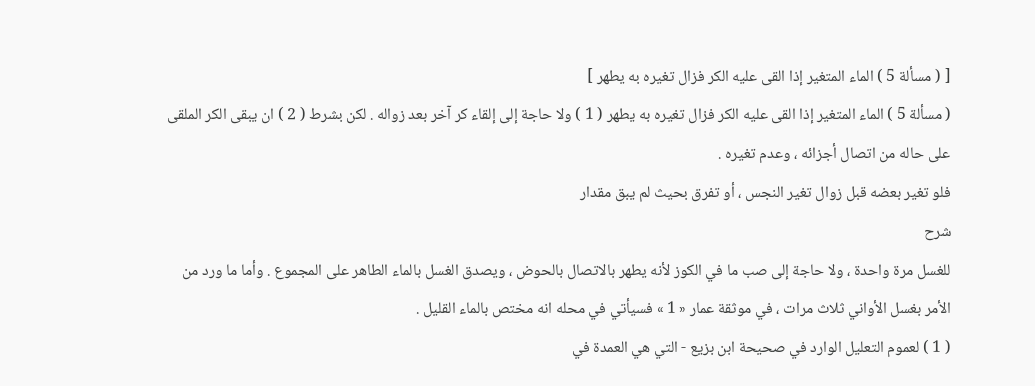[ ( مسألة 5 ) الماء المتغير إذا القى عليه الكر فزال تغيره به يطهر ]
( مسألة 5 ) الماء المتغير إذا القى عليه الكر فزال تغيره به يطهر ( 1 ) ولا حاجة إلى إلقاء كر آخر بعد زواله . لكن بشرط ( 2 ) ان يبقى الكر الملقى على حاله من اتصال أجزائه ، وعدم تغيره .
فلو تغير بعضه قبل زوال تغير النجس ، أو تفرق بحيث لم يبق مقدار
شرح
للغسل مرة واحدة ، ولا حاجة إلى صب ما في الكوز لأنه يطهر بالاتصال بالحوض ، ويصدق الغسل بالماء الطاهر على المجموع . وأما ما ورد من الأمر بغسل الأواني ثلاث مرات ، في موثقة عمار « 1 » فسيأتي في محله انه مختص بالماء القليل .
( 1 ) لعموم التعليل الوارد في صحيحة ابن بزيع - التي هي العمدة في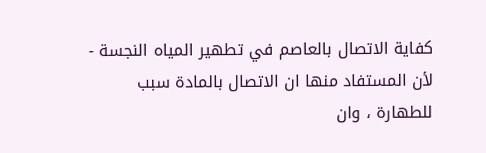كفاية الاتصال بالعاصم في تطهير المياه النجسة - لأن المستفاد منها ان الاتصال بالمادة سبب للطهارة ، وان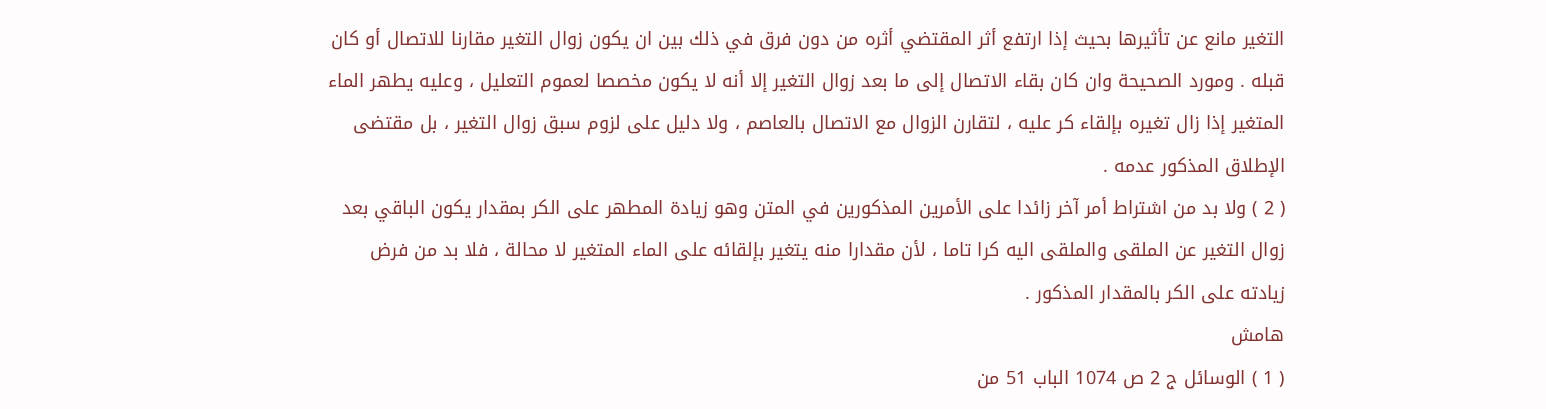التغير مانع عن تأثيرها بحيث إذا ارتفع أثر المقتضي أثره من دون فرق في ذلك بين ان يكون زوال التغير مقارنا للاتصال أو كان قبله . ومورد الصحيحة وان كان بقاء الاتصال إلى ما بعد زوال التغير إلا أنه لا يكون مخصصا لعموم التعليل ، وعليه يطهر الماء المتغير إذا زال تغيره بإلقاء كر عليه ، لتقارن الزوال مع الاتصال بالعاصم ، ولا دليل على لزوم سبق زوال التغير ، بل مقتضى الإطلاق المذكور عدمه .
( 2 ) ولا بد من اشتراط أمر آخر زائدا على الأمرين المذكورين في المتن وهو زيادة المطهر على الكر بمقدار يكون الباقي بعد زوال التغير عن الملقى والملقى اليه كرا تاما ، لأن مقدارا منه يتغير بإلقائه على الماء المتغير لا محالة ، فلا بد من فرض زيادته على الكر بالمقدار المذكور .
هامش
( 1 ) الوسائل ج 2 ص 1074 الباب 51 من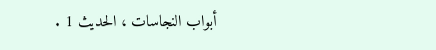أبواب النجاسات ، الحديث 1 .